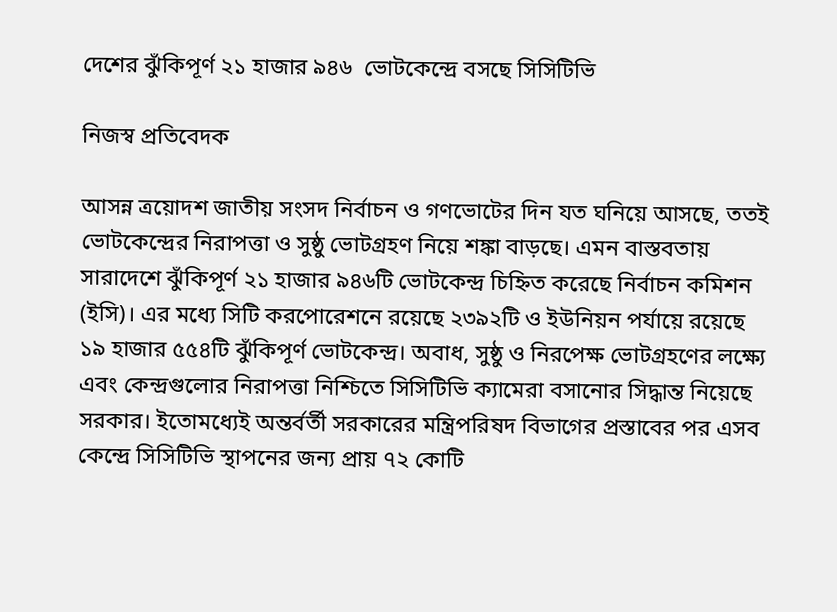দেশের ঝুঁকিপূর্ণ ২১ হাজার ৯৪৬  ভোটকেন্দ্রে বসছে সিসিটিভি

নিজস্ব প্রতিবেদক

আসন্ন ত্রয়োদশ জাতীয় সংসদ নির্বাচন ও গণভোটের দিন যত ঘনিয়ে আসছে, ততই ভোটকেন্দ্রের নিরাপত্তা ও সুষ্ঠু ভোটগ্রহণ নিয়ে শঙ্কা বাড়ছে। এমন বাস্তবতায় সারাদেশে ঝুঁকিপূর্ণ ২১ হাজার ৯৪৬টি ভোটকেন্দ্র চিহ্নিত করেছে নির্বাচন কমিশন (ইসি)। এর মধ্যে সিটি করপোরেশনে রয়েছে ২৩৯২টি ও ইউনিয়ন পর্যায়ে রয়েছে ১৯ হাজার ৫৫৪টি ঝুঁকিপূর্ণ ভোটকেন্দ্র। অবাধ, সুষ্ঠু ও নিরপেক্ষ ভোটগ্রহণের লক্ষ্যে এবং কেন্দ্রগুলোর নিরাপত্তা নিশ্চিতে সিসিটিভি ক্যামেরা বসানোর সিদ্ধান্ত নিয়েছে সরকার। ইতোমধ্যেই অন্তর্বর্তী সরকারের মন্ত্রিপরিষদ বিভাগের প্রস্তাবের পর এসব কেন্দ্রে সিসিটিভি স্থাপনের জন্য প্রায় ৭২ কোটি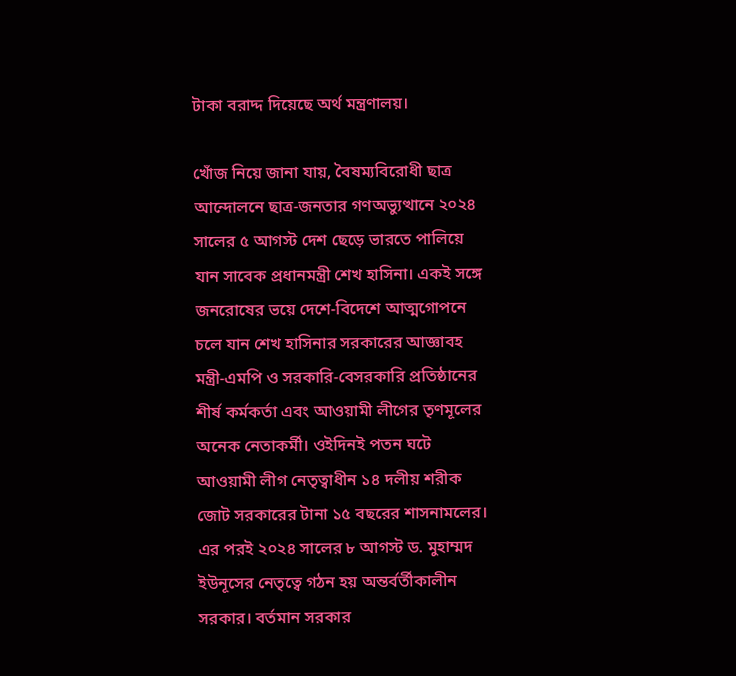টাকা বরাদ্দ দিয়েছে অর্থ মন্ত্রণালয়।

খোঁজ নিয়ে জানা যায়, বৈষম্যবিরোধী ছাত্র আন্দোলনে ছাত্র-জনতার গণঅভ্যুত্থানে ২০২৪ সালের ৫ আগস্ট দেশ ছেড়ে ভারতে পালিয়ে যান সাবেক প্রধানমন্ত্রী শেখ হাসিনা। একই সঙ্গে জনরোষের ভয়ে দেশে-বিদেশে আত্মগোপনে চলে যান শেখ হাসিনার সরকারের আজ্ঞাবহ মন্ত্রী-এমপি ও সরকারি-বেসরকারি প্রতিষ্ঠানের শীর্ষ কর্মকর্তা এবং আওয়ামী লীগের তৃণমূলের অনেক নেতাকর্মী। ওইদিনই পতন ঘটে আওয়ামী লীগ নেতৃত্বাধীন ১৪ দলীয় শরীক জোট সরকারের টানা ১৫ বছরের শাসনামলের। এর পরই ২০২৪ সালের ৮ আগস্ট ড. মুহাম্মদ ইউনূসের নেতৃত্বে গঠন হয় অন্তর্বর্তীকালীন সরকার। বর্তমান সরকার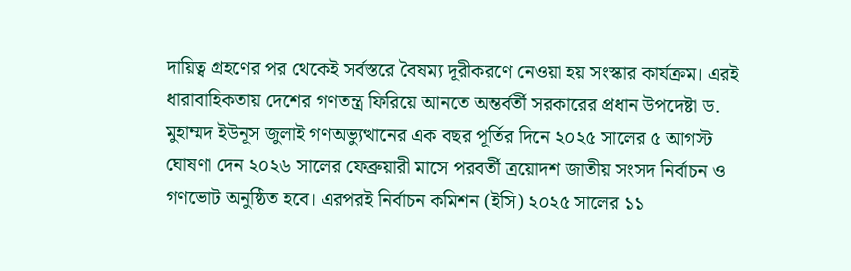দায়িত্ব গ্রহণের পর থেকেই সর্বস্তরে বৈষম্য দূরীকরণে নেওয়া হয় সংস্কার কার্যক্রম। এরই ধারাবাহিকতায় দেশের গণতন্ত্র ফিরিয়ে আনতে অন্তর্বর্তী সরকারের প্রধান উপদেষ্টা ড. মুহাম্মদ ইউনূস জুলাই গণঅভ্যুত্থানের এক বছর পূর্তির দিনে ২০২৫ সালের ৫ আগস্ট ঘোষণা দেন ২০২৬ সালের ফেব্রুয়ারী মাসে পরবর্তী ত্রয়োদশ জাতীয় সংসদ নির্বাচন ও গণভোট অনুষ্ঠিত হবে। এরপরই নির্বাচন কমিশন (ইসি) ২০২৫ সালের ১১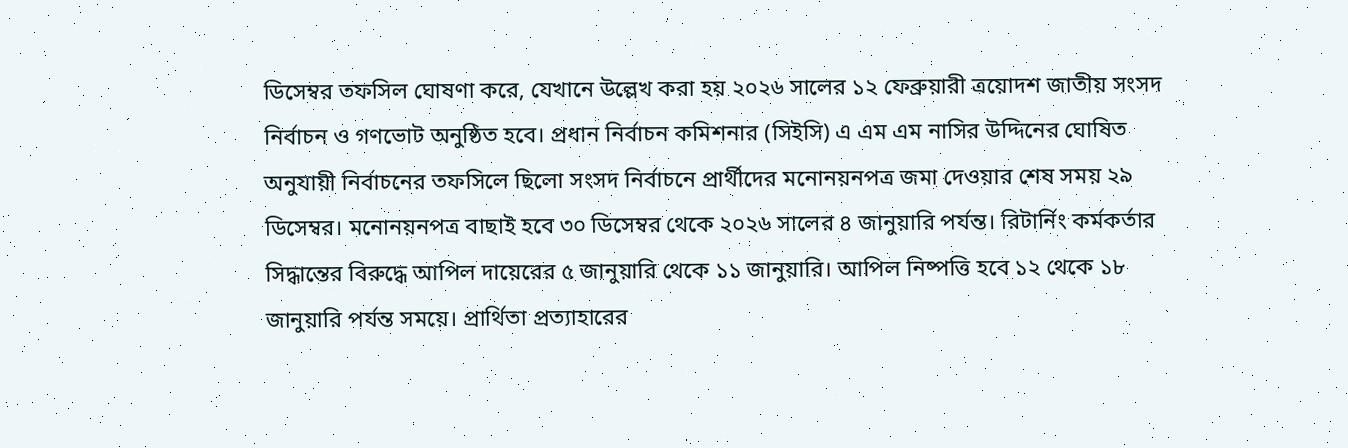ডিসেম্বর তফসিল ঘোষণা করে, যেখানে উল্লেখ করা হয় ২০২৬ সালের ১২ ফেব্রুয়ারী ত্রয়োদশ জাতীয় সংসদ নির্বাচন ও গণভোট অনুষ্ঠিত হবে। প্রধান নির্বাচন কমিশনার (সিইসি) এ এম এম নাসির উদ্দিনের ঘোষিত অনুযায়ী নির্বাচনের তফসিলে ছিলো সংসদ নির্বাচনে প্রার্থীদের মনোনয়নপত্র জমা দেওয়ার শেষ সময় ২৯ ডিসেম্বর। মনোনয়নপত্র বাছাই হবে ৩০ ডিসেম্বর থেকে ২০২৬ সালের ৪ জানুয়ারি পর্যন্ত। রিটার্নিং কর্মকর্তার সিদ্ধান্তের বিরুদ্ধে আপিল দায়েরের ৫ জানুয়ারি থেকে ১১ জানুয়ারি। আপিল নিষ্পত্তি হবে ১২ থেকে ১৮ জানুয়ারি পর্যন্ত সময়ে। প্রার্থিতা প্রত্যাহারের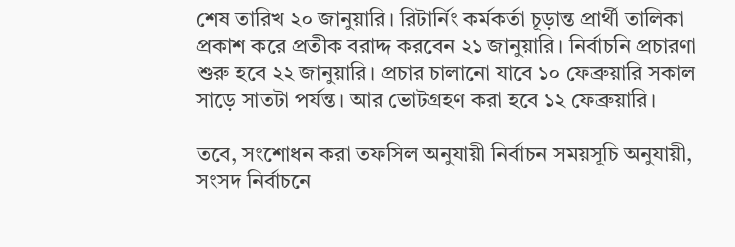শেষ তারিখ ২০ জানুয়ারি। রিটার্নিং কর্মকর্তা চূড়ান্ত প্রার্থী তালিকা প্রকাশ করে প্রতীক বরাদ্দ করবেন ২১ জানুয়ারি। নির্বাচনি প্রচারণা শুরু হবে ২২ জানুয়ারি। প্রচার চালানো যাবে ১০ ফেব্রুয়ারি সকাল সাড়ে সাতটা পর্যন্ত। আর ভোটগ্রহণ করা হবে ১২ ফেব্রুয়ারি।

তবে, সংশোধন করা তফসিল অনুযায়ী নির্বাচন সময়সূচি অনুযায়ী, সংসদ নির্বাচনে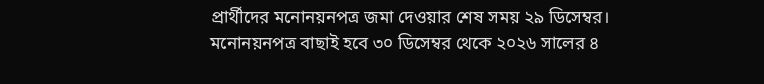প্রার্থীদের মনোনয়নপত্র জমা দেওয়ার শেষ সময় ২৯ ডিসেম্বর। মনোনয়নপত্র বাছাই হবে ৩০ ডিসেম্বর থেকে ২০২৬ সালের ৪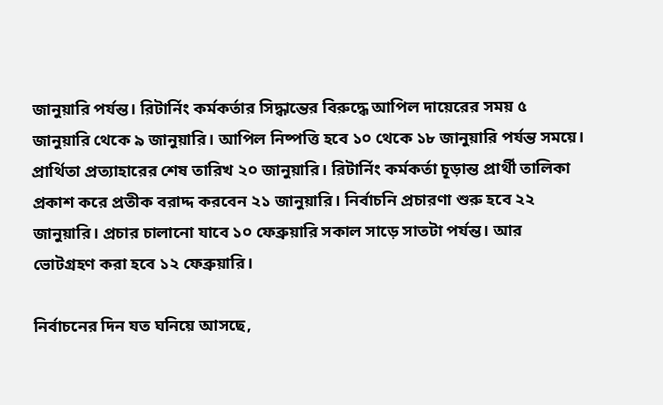জানুয়ারি পর্যন্ত। রিটার্নিং কর্মকর্তার সিদ্ধান্তের বিরুদ্ধে আপিল দায়েরের সময় ৫ জানুয়ারি থেকে ৯ জানুয়ারি। আপিল নিষ্পত্তি হবে ১০ থেকে ১৮ জানুয়ারি পর্যন্ত সময়ে। প্রার্থিতা প্রত্যাহারের শেষ তারিখ ২০ জানুয়ারি। রিটার্নিং কর্মকর্তা চূড়ান্ত প্রার্থী তালিকা প্রকাশ করে প্রতীক বরাদ্দ করবেন ২১ জানুয়ারি। নির্বাচনি প্রচারণা শুরু হবে ২২ জানুয়ারি। প্রচার চালানো যাবে ১০ ফেব্রুয়ারি সকাল সাড়ে সাতটা পর্যন্ত। আর ভোটগ্রহণ করা হবে ১২ ফেব্রুয়ারি।

নির্বাচনের দিন যত ঘনিয়ে আসছে,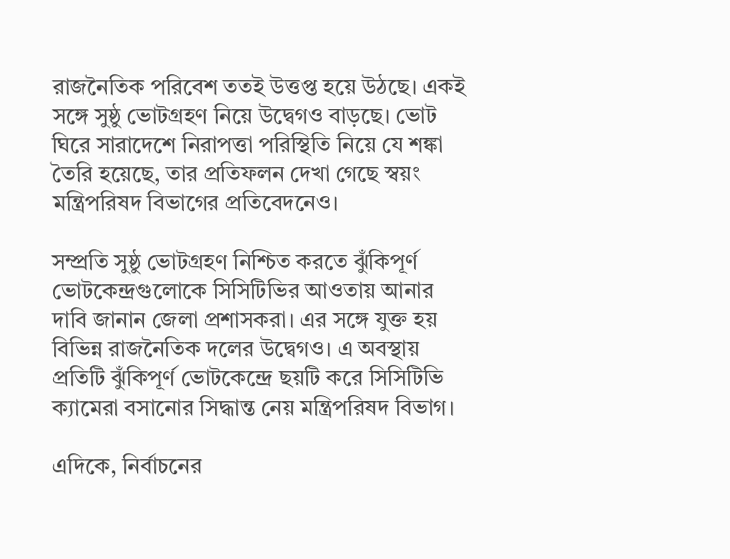রাজনৈতিক পরিবেশ ততই উত্তপ্ত হয়ে উঠছে। একই সঙ্গে সুষ্ঠু ভোটগ্রহণ নিয়ে উদ্বেগও বাড়ছে। ভোট ঘিরে সারাদেশে নিরাপত্তা পরিস্থিতি নিয়ে যে শঙ্কা তৈরি হয়েছে, তার প্রতিফলন দেখা গেছে স্বয়ং মন্ত্রিপরিষদ বিভাগের প্রতিবেদনেও।

সম্প্রতি সুষ্ঠু ভোটগ্রহণ নিশ্চিত করতে ঝুঁকিপূর্ণ ভোটকেন্দ্রগুলোকে সিসিটিভির আওতায় আনার দাবি জানান জেলা প্রশাসকরা। এর সঙ্গে যুক্ত হয় বিভিন্ন রাজনৈতিক দলের উদ্বেগও। এ অবস্থায় প্রতিটি ঝুঁকিপূর্ণ ভোটকেন্দ্রে ছয়টি করে সিসিটিভি ক্যামেরা বসানোর সিদ্ধান্ত নেয় মন্ত্রিপরিষদ বিভাগ।

এদিকে, নির্বাচনের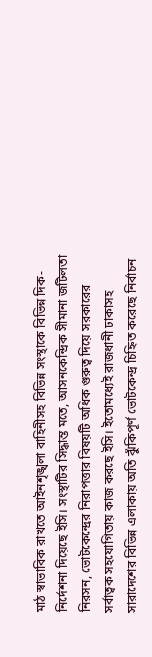মাঠ স্বাভাবিক রাখতে আইনশৃঙ্খলা বাহিনীসহ বিভিন্ন সংস্থাকে বিভিন্ন দিক-নির্দেশনা দিয়েছে ইসি। সংস্থাটির সিদ্ধান্ত মতে, আসনকেন্দ্রিক সীমানা জটিলতা নিরসন, ভোটকেন্দ্রের নিরাপত্তার বিষয়টি অধিক গুরুত্ব দিয়ে সরকারের সর্বাত্বক সহযোগিতায় কাজ করছে ইসি। ইতোমধ্যেই রাজধানী ঢাকাসহ সারাদেশের বিভিন্ন এলাকায় অতি ঝুঁকিপূর্ণ ভোটকেন্দ্র চিহ্নিত করেছে নির্বাচন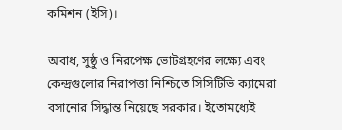কমিশন (ইসি)।

অবাধ, সুষ্ঠু ও নিরপেক্ষ ভোটগ্রহণের লক্ষ্যে এবং কেন্দ্রগুলোর নিরাপত্তা নিশ্চিতে সিসিটিভি ক্যামেরা বসানোর সিদ্ধান্ত নিয়েছে সরকার। ইতোমধ্যেই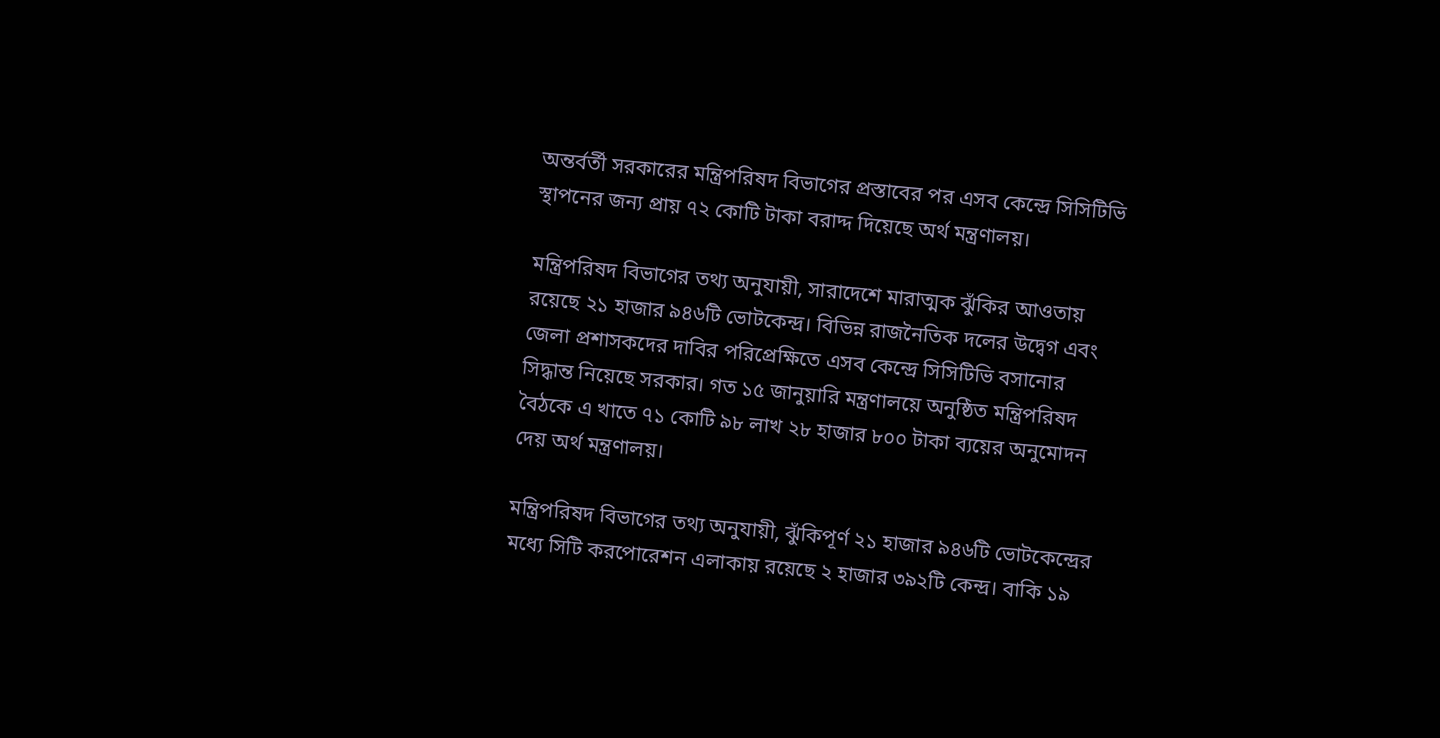অন্তর্বর্তী সরকারের মন্ত্রিপরিষদ বিভাগের প্রস্তাবের পর এসব কেন্দ্রে সিসিটিভি স্থাপনের জন্য প্রায় ৭২ কোটি টাকা বরাদ্দ দিয়েছে অর্থ মন্ত্রণালয়।

মন্ত্রিপরিষদ বিভাগের তথ্য অনুযায়ী, সারাদেশে মারাত্মক ঝুঁকির আওতায় রয়েছে ২১ হাজার ৯৪৬টি ভোটকেন্দ্র। বিভিন্ন রাজনৈতিক দলের উদ্বেগ এবং জেলা প্রশাসকদের দাবির পরিপ্রেক্ষিতে এসব কেন্দ্রে সিসিটিভি বসানোর সিদ্ধান্ত নিয়েছে সরকার। গত ১৫ জানুয়ারি মন্ত্রণালয়ে অনুষ্ঠিত মন্ত্রিপরিষদ বৈঠকে এ খাতে ৭১ কোটি ৯৮ লাখ ২৮ হাজার ৮০০ টাকা ব্যয়ের অনুমোদন দেয় অর্থ মন্ত্রণালয়।

মন্ত্রিপরিষদ বিভাগের তথ্য অনুযায়ী, ঝুঁকিপূর্ণ ২১ হাজার ৯৪৬টি ভোটকেন্দ্রের মধ্যে সিটি করপোরেশন এলাকায় রয়েছে ২ হাজার ৩৯২টি কেন্দ্র। বাকি ১৯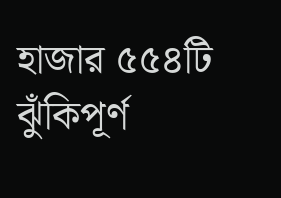হাজার ৫৫৪টি ঝুঁকিপূর্ণ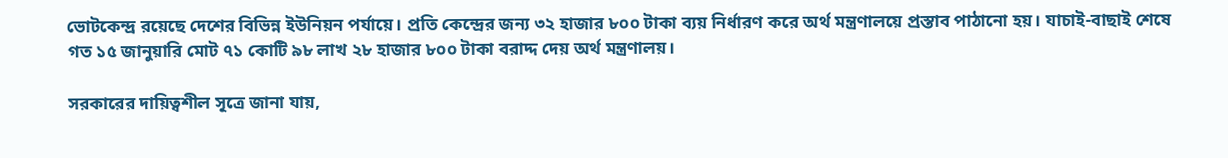ভোটকেন্দ্র রয়েছে দেশের বিভিন্ন ইউনিয়ন পর্যায়ে। প্রতি কেন্দ্রের জন্য ৩২ হাজার ৮০০ টাকা ব্যয় নির্ধারণ করে অর্থ মন্ত্রণালয়ে প্রস্তাব পাঠানো হয়। যাচাই-বাছাই শেষে গত ১৫ জানুয়ারি মোট ৭১ কোটি ৯৮ লাখ ২৮ হাজার ৮০০ টাকা বরাদ্দ দেয় অর্থ মন্ত্রণালয়।

সরকারের দায়িত্বশীল সূত্রে জানা যায়,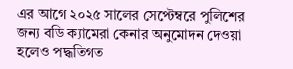এর আগে ২০২৫ সালের সেপ্টেম্বরে পুলিশের জন্য বডি ক্যামেরা কেনার অনুমোদন দেওয়া হলেও পদ্ধতিগত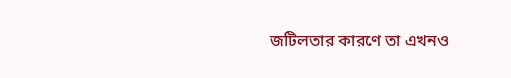জটিলতার কারণে তা এখনও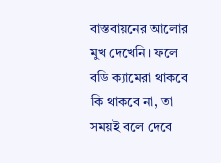বাস্তবায়নের আলোর মুখ দেখেনি। ফলে বডি ক্যামেরা থাকবে কি থাকবে না, তা সময়ই বলে দেবে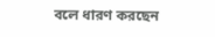বলে ধারণ করছেন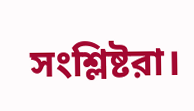সংশ্লিষ্টরা।